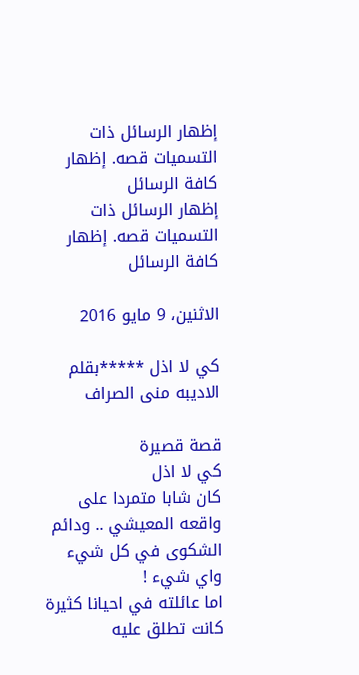إظهار الرسائل ذات التسميات قصه. إظهار كافة الرسائل
إظهار الرسائل ذات التسميات قصه. إظهار كافة الرسائل

الاثنين، 9 مايو 2016

كي لا اذل *****بقلم الاديبه منى الصراف

قصة قصيرة
كي لا اذل
كان شابا متمردا على واقعه المعيشي .. ودائم الشكوى في كل شيء واي شيء !
اما عائلته في احيانا كثيرة كانت تطلق عليه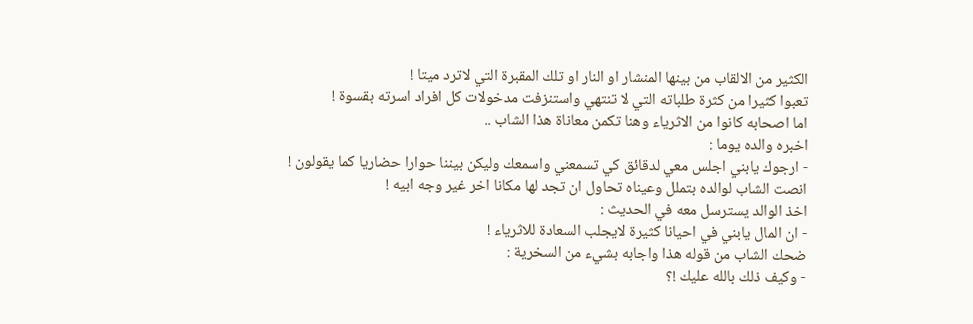الكثير من الالقاب من بينها المنشار او النار او تلك المقبرة التي لاترد ميتا !
تعبوا كثيرا من كثرة طلباته التي لا تنتهي واستنزفت مدخولات كل افراد اسرته بقسوة !
اما اصحابه كانوا من الاثرياء وهنا تكمن معاناة هذا الشاب ..
اخبره والده يوما :
- ارجوك يابني اجلس معي لدقائق كي تسمعني واسمعك وليكن بيننا حوارا حضاريا كما يقولون !
انصت الشاب لوالده بتملل وعيناه تحاول ان تجد لها مكانا اخر غير وجه ابيه !
اخذ الوالد يسترسل معه في الحديث :
- ان المال يابني في احيانا كثيرة لايجلب السعادة للاثرياء !
ضحك الشاب من قوله هذا واجابه بشيء من السخرية :
- وكيف ذلك بالله عليك !؟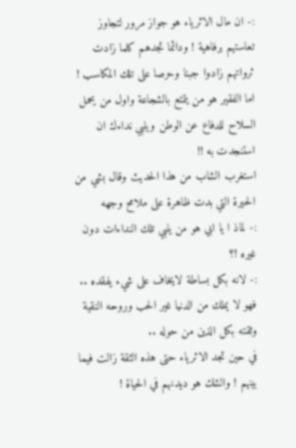:- ان مال الاثرياء هو جواز مرور لتجاوز تعاستهم برفاهية ! ودائما تجدهم كلما زادت ثرواتهم زادوا جبنا وحرصا على تلك المكاسب !
اما الفقير هو من يتمتع بالشجاعة واول من يحمل السلاح للدفاع عن الوطن ويلبي نداءك ان استنجدت به !!
استغرب الشاب من هذا الحديث وقال بشي من الحيرة التي بدت ظاهرة على ملامح وجهه
:- لماذ ا يا ابي هو من يلبي تلك النداءات دون غيره !؟
:- لانه بكل بساطة لايخاف على شيء يفقده .. فهو لا يملك من الدنيا غير الحب وروحه النقية وثقته بكل الذين من حوله ..
في حين تجد الاثرياء حتى هذه الثقة زالت فيما بينهم ! والشك هو ديدنهم في الحياة !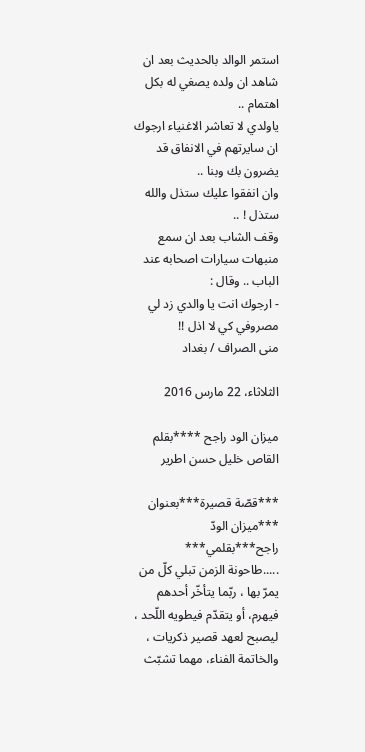استمر الوالد بالحديث بعد ان شاهد ان ولده يصغي له بكل اهتمام ..
ياولدي لا تعاشر الاغنياء ارجوك ان سايرتهم في الانفاق قد يضرون بك وبنا ..
وان انفقوا عليك ستذل والله ستذل ! ..
وقف الشاب بعد ان سمع منبهات سيارات اصحابه عند الباب .. وقال :
- ارجوك انت يا والدي زد لي مصروفي كي لا اذل !!
منى الصراف / بغداد

الثلاثاء، 22 مارس 2016

ميزان الود راجح ****بقلم القاص خليل حسن اطرير

***قصّة قصيرة***بعنوان ***ميزان الودّ راجح***بقلمي***
.....طاحونة الزمن تبلي كلّ من يمرّ بها ، ربّما يتأخّر أحدهم فيهرم، أو يتقدّم فيطويه اللّحد ، ليصبح لعهد قصير ذكريات ، والخاتمة الفناء، مهما تشبّث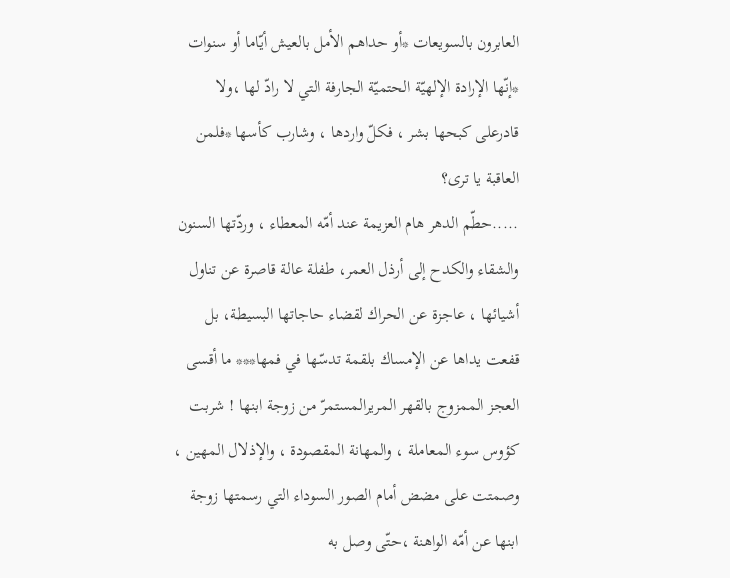العابرون بالسويعات *أو حداهم الأمل بالعيش أيّاما أو سنوات *إنّها الإرادة الإلهيّة الحتميّة الجارفة التي لا رادّ لها ،ولا قادرعلى كبحها بشر ، فكلّ واردها ، وشارب كأسها *فلمن العاقبة يا ترى؟
.....حطّم الدهر هام العزيمة عند أمّه المعطاء ، وردّتها السنون والشقاء والكدح إلى أرذل العمر، طفلة عالة قاصرة عن تناول أشيائها ، عاجزة عن الحراك لقضاء حاجاتها البسيطة، بل قفعت يداها عن الإمساك بلقمة تدسّها في فمها*** ما أقسى العجز الممزوج بالقهر المريرالمستمرّ من زوجة ابنها ! شربت كؤوس سوء المعاملة ، والمهانة المقصودة ، والإذلال المهين ، وصمتت على مضض أمام الصور السوداء التي رسمتها زوجة ابنها عن أمّه الواهنة ،حتّى وصل به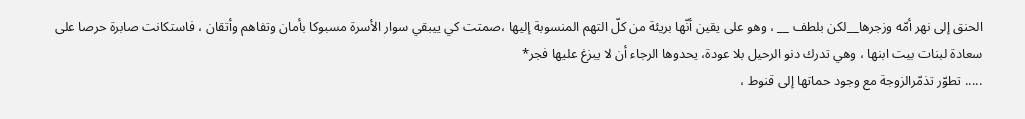الحنق إلى نهر أمّه وزجرها__لكن بلطف __ ، وهو على يقين أنّها بريئة من كلّ التهم المنسوبة إليها ،صمتت كي ييبقي سوار الأسرة مسبوكا بأمان وتفاهم وأتقان ، فاستكانت صابرة حرصا على سعادة لبنات بيت ابنها ، وهي تدرك دنو الرحيل بلا عودة، يحدوها الرجاء أن لا يبزغ عليها فجر*
..... تطوّر تذمّرالزوجة مع وجود حماتها إلى قنوط ،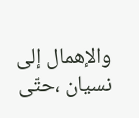والإهمال إلى نسيان ،حتّى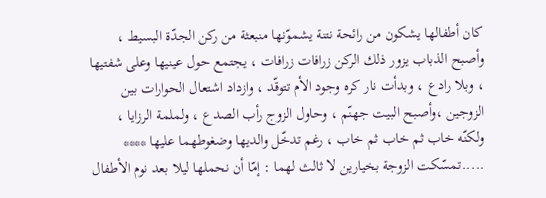كان أطفالها يشكون من رائحة نتنة يشموّنها منبعثة من ركن الجدّة البسيط ، وأصبح الذباب يزور ذلك الركن زرافات زرافات ، يجتمع حول عينيها وعلى شفتيها ، وبلا رادع ، وبدأت نار كره وجود الأم تتوقّد ، وازداد اشتعال الحوارات بين الزوجين ،وأصبح البيت جهنّم ، وحاول الزوج رأب الصدع ، ولملمة الرزايا ، ولكنّه خاب ثم خاب ثم خاب ، رغم تدخّل والديها وضغوطهما عليها ****
.....تمسّكت الزوجة بخيارين لا ثالث لهما : إمّا أن نحملها ليلا بعد نوم الأطفال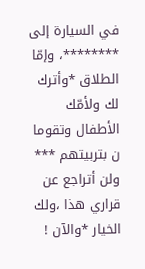في السيارة إلى ********، وإمّا الطلاق *وأترك لك ولأمّك الأطفال وتقوما ن بتربيتهم *** ولن أتراجع عن قراري هذا ،ولك الخيار *والآن !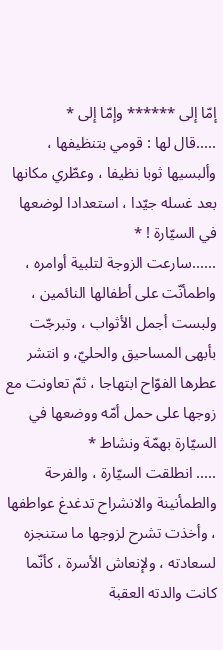إمّا إلى ****** وإمّا إلى *
.....قال لها : قومي بتنظيفها ، وألبسيها ثوبا نظيفا ، وعطّري مكانها بعد غسله جيّدا ، استعدادا لوضعها في السيّارة ! *
......سارعت الزوجة لتلبية أوامره ، واطمأنّت على أطفالها النائمين ، ولبست أجمل الأثواب ، وتبرجّت بأبهى المساحيق والحليّ، و انتشر عطرها الفوّاح ابتهاجا ، ثمّ تعاونت مع زوجها على حمل أمّه ووضعها في السيّارة بهمّة ونشاط *
..... انطلقت السيّارة ، والفرحة والطمأنينة والانشراح تدغدغ عواطفها ، وأخذت تشرح لزوجها ما ستنجزه لسعادته ، ولإنعاش الأسرة ، كأنّما كانت والدته العقبة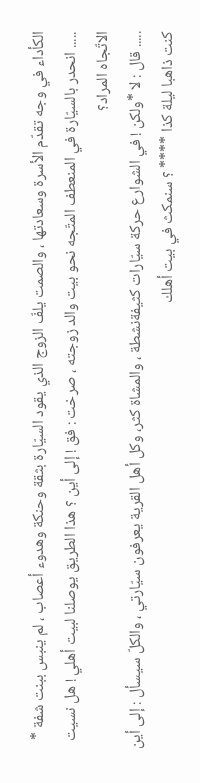الكأداء في وجه تقدّم الأسرة وسعادتها ، والصمت يلفّ الزوج الذي يقود السيّارة بثقة وحنكة وهدوء أعصاب ، لم ينبس ببنت شفة *
..... انحدر بالسيّارة في المنعطف المتّجه نحو بيت والد زوجته ، صرخت : فق ! إلى أين ؟ هذا الطريق يوصلنا لبيت أهلي ! هل نسيت الاتّجاه المراد؟
..... قال : لا *ولكن ! في الشوارع حركة سيّارات كثيفةنشطة ، والمشاة كثر، وكل أهل القرية يعرفون سيّارتي ، والكلّ سيسأل : إلى أين كنت ذاهبا ليلة كذا **** ؟ سنمكث في بيت أهلك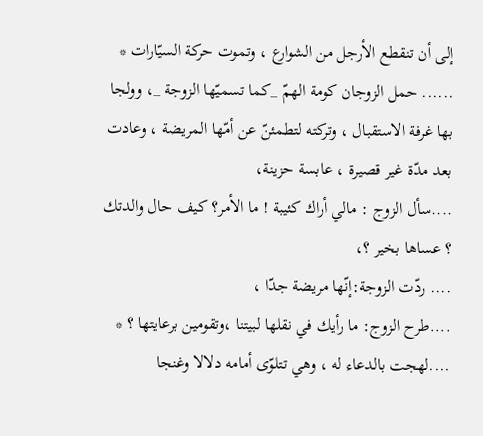إلى أن تنقطع الأرجل من الشوارع ، وتموت حركة السيّارات *
...... حمل الزوجان كومة الهمّ _كما تسميّها الزوجة _، وولجا بها غرفة الاستقبال ، وتركته لتطمئنّ عن أمّها المريضة ، وعادت بعد مدّة غير قصيرة ، عابسة حزينة،
....سأل الزوج : مالي أراك كئيبة ! ما الأمر؟ كيف حال والدتك ؟ عساها بخير ؟،
.... ردّت الزوجة:إنّها مريضة جدّا ،
....طرح الزوج: ما رأيك في نقلها لبيتنا ،وتقومين برعايتها ؟ *
....لهجت بالدعاء له ، وهي تتلوّى أمامه دلالا وغنجا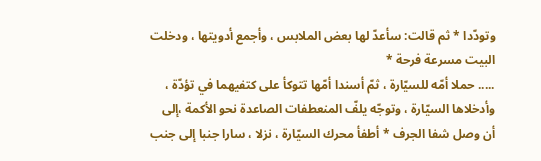وتودّدا * ثم قالت: سأعدّ لها بعض الملابس ، وأجمع أدويتها ، ودخلت البيت مسرعة فرحة *
..... حملا أمّه للسيّارة ، ثمّ أسندا أمّها تتوكأ على كتفيهما في تؤدّة ، وأدخلاها السيّارة ، وتوجّه يلفّ المنعطفات الصاعدة نحو الأكمة ،إلى أن وصل شفا الجرف * أطفأ محرك السيّارة ، نزلا ، سارا جنبا إلى جنب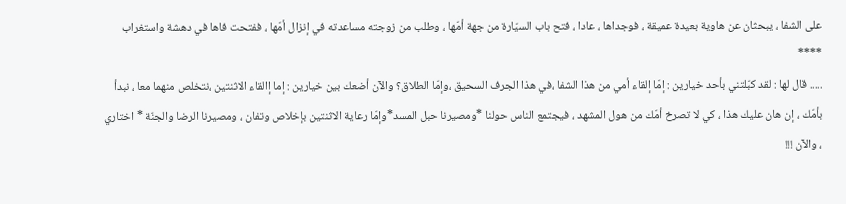على الشفا ، يبحثان عن هاوية بعيدة عميقة ، فوجداها ، عادا ، فتح باب السيّارة من جهة أمّها ، وطلب من زوجته مساعدته في إنزال أمّها ، ففتحت فاها في دهشة واستغراب ****
..... قال لها : لقد كبّلتني بأحد خيارين : إمّا إلقاء أمي من هذا الشفا ،في هذا الجرف السحيق ،وإمّا الطلاق؟ والآن أضعك بين خيارين : إما إالقاء الاثنتين ،نتخلص منهما معا ، نبدأ بأمّك ، إن هان عليك هذا ، كي لا تصرخ أمّك من هول المشهد ، فيجتمع الناس حولنا *ومصيرنا حبل المسد*وإمّا رعاية الاثنتين بإخلاص وتفان ، ومصيرنا الرضا والجنّة * اختاري ، والآن !!!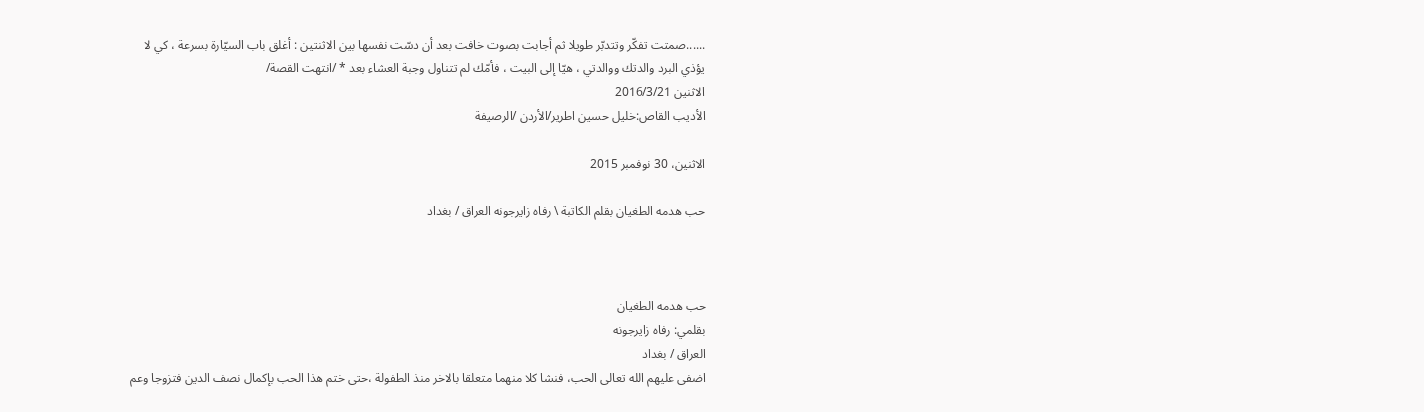......صمتت تفكّر وتتدبّر طويلا ثم أجابت بصوت خافت بعد أن دسّت نفسها بين الاثنتين : أغلق باب السيّارة بسرعة ، كي لا يؤذي البرد والدتك ووالدتي ، هيّا إلى البيت ، فأمّك لم تتناول وجبة العشاء بعد * /انتهت القصة/
الاثنين 2016/3/21
الأديب القاص:خليل حسين اطرير/الأردن /الرصيفة

الاثنين، 30 نوفمبر 2015

حب هدمه الطغيان بقلم الكاتبة \ رفاه زايرجونه العراق / بغداد



حب هدمه الطغيان
بقلمي: رفاه زايرجونه
العراق / بغداد
اضفى عليهم الله تعالى الحب، فنشا كلا منهما متعلقا بالاخر منذ الطفولة ،حتى ختم هذا الحب بإكمال نصف الدين فتزوجا وعم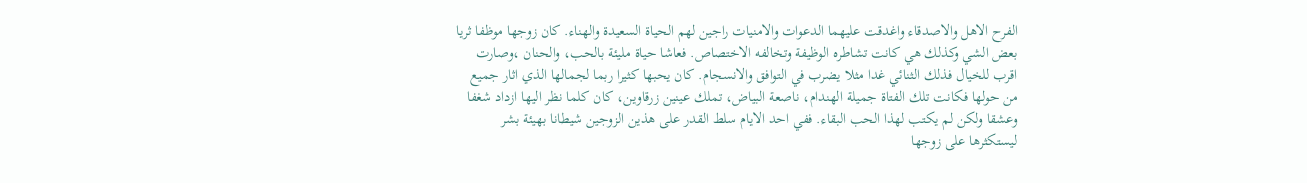الفرح الاهل والاصدقاء واغدقت عليهما الدعوات والامنيات راجين لهم الحياة السعيدة والهناء. كان زوجها موظفا ثريا بعض الشي وكذلك هي كانت تشاطره الوظيفة وتخالفه الاختصاص. فعاشا حياة مليئة بالحب، والحنان ،وصارت اقرب للخيال فذلك الثنائي غدا مثلا يضرب في التوافق والانسجام. كان يحبها كثيرا ربما لجمالها الذي اثار جميع من حولها فكانت تلك الفتاة جميلة الهندام، ناصعة البياض، تملك عينين زرقاوين، كان كلما نظر اليها ازداد شغفا وعشقا ولكن لم يكتب لهذا الحب البقاء. ففي احد الايام سلط القدر على هذين الزوجين شيطانا بهيئة بشر ليستكثرها على زوجها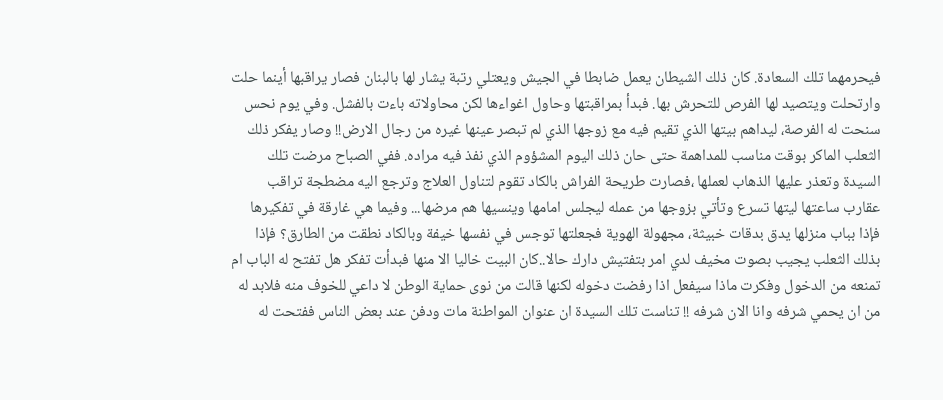فيحرمهما تلك السعادة. كان ذلك الشيطان يعمل ضابطا في الجيش ويعتلي رتبة يشار لها بالبنان فصار يراقبها أينما حلت وارتحلت ويتصيد لها الفرص للتحرش بها. فبدأ بمراقبتها وحاول اغواءها لكن محاولاته باءت بالفشل. وفي يوم نحس سنحت له الفرصة، ليداهم بيتها الذي تقيم فيه مع زوجها الذي لم تبصر عينها غيره من رجال الارض!! وصار يفكر ذلك الثعلب الماكر بوقت مناسب للمداهمة حتى حان ذلك اليوم المشؤوم الذي نفذ فيه مراده. ففي الصباح مرضت تلك السيدة وتعذر عليها الذهاب لعملها ،فصارت طريحة الفراش بالكاد تقوم لتناول العلاج وترجع اليه مضطجة تراقب عقارب ساعتها ليتها تسرع وتأتي بزوجها من عمله ليجلس امامها وينسيها هم مرضها... وفيما هي غارقة في تفكيرها فإذا بباب منزلها يدق بدقات خبيثة، مجهولة الهوية فجعلتها توجس في نفسها خيفة وبالكاد نطقت من الطارق؟ فإذا بذلك الثعلب يجيب بصوت مخيف لدي امر بتفتيش دارك حالا..كان البيت خاليا الا منها فبدأت تفكر هل تفتح له الباب ام تمنعه من الدخول وفكرت ماذا سيفعل اذا رفضت دخوله لكنها قالت من نوى حماية الوطن لا داعي للخوف منه فلابد له من ان يحمي شرفه وانا الان شرفه !! تناست تلك السيدة ان عنوان المواطنة مات ودفن عند بعض الناس ففتحت له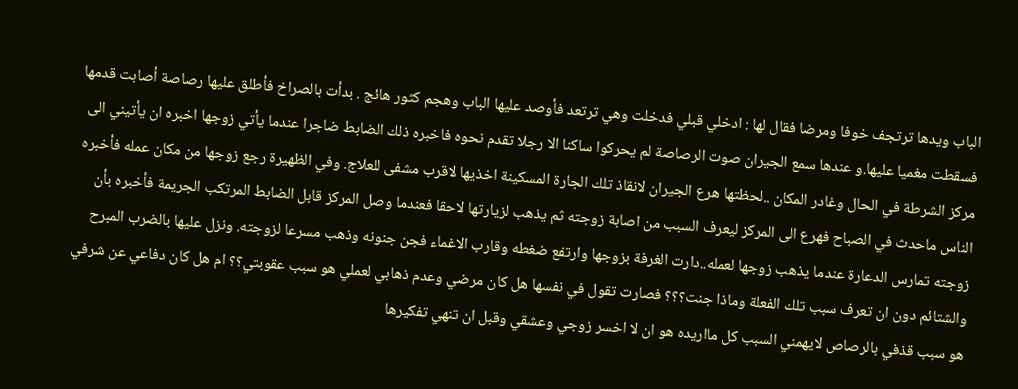الباب ويدها ترتجف خوفا ومرضا فقال لها : ادخلي قبلي فدخلت وهي ترتعد فأوصد عليها الباب وهجم كثور هائج . بدأت بالصراخ فأطلق عليها رصاصة أصابت قدمها فسقطت مغميا عليها.و عندها سمع الجيران صوت الرصاصة لم يحركوا ساكنا الا رجلا تقدم نحوه فاخبره ذلك الضابط ضاجرا عندما يأتي زوجها اخبره ان يأتيني الى مركز الشرطة في الحال وغادر المكان ..لحظتها هرع الجيران لانقاذ تلك الجارة المسكينة اخذيها لاقرب مشفى للعلاج. وفي الظهيرة رجع زوجها من مكان عمله فأخبره الناس ماحدث في الصباح فهرع الى المركز ليعرف السبب من اصابة زوجته ثم يذهب لزيارتها لاحقا فعندما وصل المركز قابل الضابط المرتكب الجريمة فأخبره بأن زوجته تمارس الدعارة عندما يذهب زوجها لعمله..دارت الغرفة بزوجها وارتفع ضغطه وقارب الاغماء فجن جنونه وذهب مسرعا لزوجته. ونزل عليها بالضرب المبرح والشتائم دون ان تعرف سبب تلك الفعلة وماذا جنت؟؟؟ فصارت تقول في نفسها هل كان مرضي وعدم ذهابي لعملي هو سبب عقوبتي؟؟ ام هل كان دفاعي عن شرفي هو سبب قذفي بالرصاص لايهمني السبب كل مااريده هو ان لا اخسر زوجي وعشقي وقبل ان تنهي تفكيرها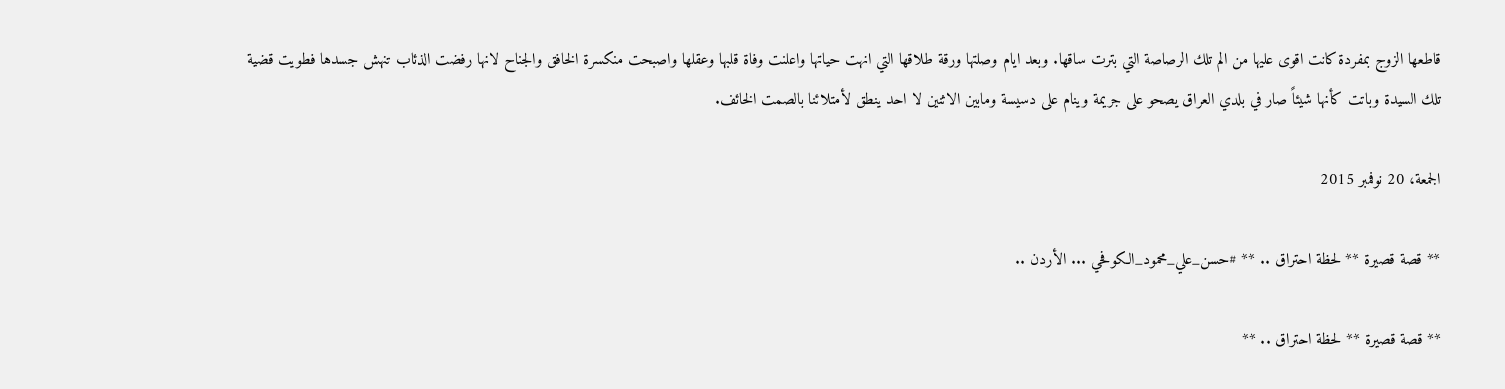قاطعها الزوج بمفردة كانت اقوى عليها من الم تلك الرصاصة التي بترت ساقها. وبعد ايام وصلتها ورقة طلاقها التي انهت حياتها واعلنت وفاة قلبها وعقلها واصبحت منكسرة الخافق والجناح لانها رفضت الذئاب تنهش جسدها فطويت قضية تلك السيدة وباتت كأنها شيئاً صار في بلدي العراق يصحو على جريمة وينام على دسيسة ومابين الاثنين لا احد ينطق لأمتلائنا بالصمت الخائف.

الجمعة، 20 نوفمبر 2015

** قصة قصيرة ** لحظة احتراق .. ** #حسن_علي_محمود_الكوفحي ... الأردن ..

** قصة قصيرة ** لحظة احتراق .. **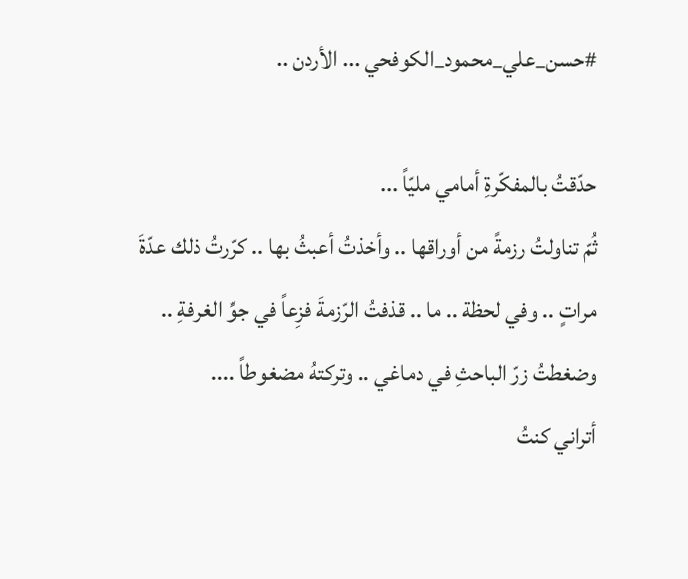#حسن_علي_محمود_الكوفحي ... الأردن ..

حدّقتُ بالمفكّرةِ أمامي مليّاً ...
ثُمّ تناولتُ رزمةً من أوراقها .. وأخذتُ أعبثُ بها .. كرّرتُ ذلك عدّةَ مراتٍ .. وفي لحظة .. ما .. قذفتُ الرّزمةَ فزِعاً في جوِّ الغرفةِ .. وضغطتُ زرّ الباحثِ في دماغي .. وتركتهُ مضغوطاً ....
أتراني كنتُ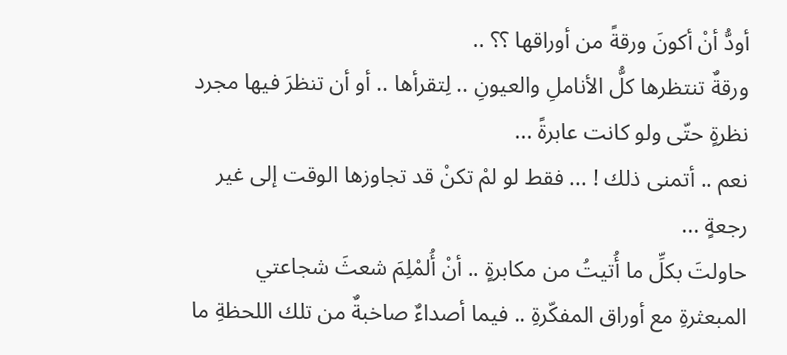أودُّ أنْ أكونَ ورقةً من أوراقها ؟؟ ..
ورقةٌ تنتظرها كلُّ الأناملِ والعيونِ .. لِتقرأها .. أو أن تنظرَ فيها مجرد نظرةٍ حتّى ولو كانت عابرةً ...
نعم .. أتمنى ذلك ! ... فقط لو لمْ تكنْ قد تجاوزها الوقت إلى غير رجعةٍ ...
حاولتَ بكلِّ ما أُتيتُ من مكابرةٍ .. أنْ أُلمْلِمَ شعثَ شجاعتي المبعثرةِ مع أوراق المفكّرةِ .. فيما أصداءٌ صاخبةٌ من تلك اللحظةِ ما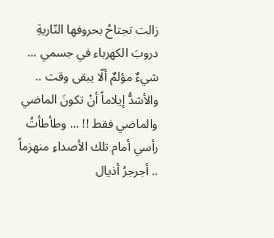زالت تجتاحُ بحروفها النّاريةِ دروبَ الكهرباء في جسمي ...
شيءٌ مؤلمٌ ألّا يبقى وقت .. والأشدُّ إيلاماً أنْ تكونَ الماضي والماضي فقط !! ... وطأطأتُ رأسي أمام تلك الأصداءِ منهزماً .. أجرجرُ أذيال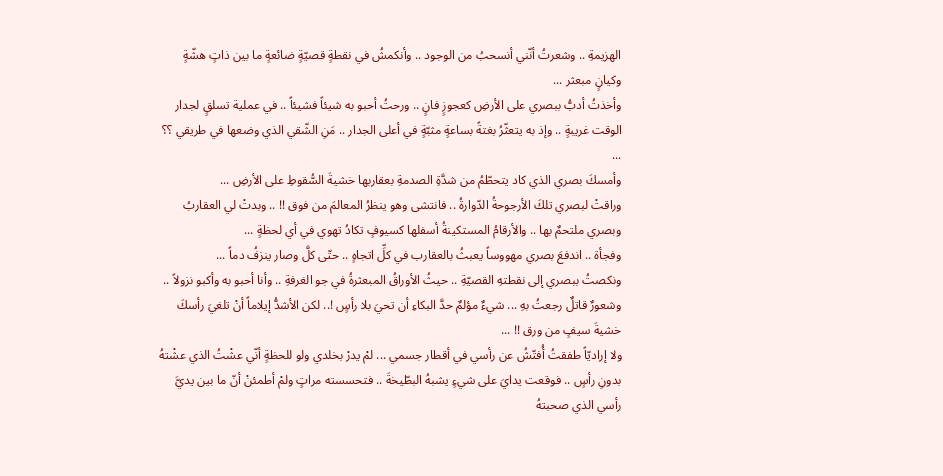الهزيمةِ .. وشعرتُ أنّني أنسحبُ من الوجود .. وأنكمشُ في نقطةٍ قصيّةٍ ضائعةٍ ما بين ذاتٍ هشّةٍ وكيانٍ مبعثر ...
وأخذتُ أدبُّ ببصري على الأرضِ كعجوزٍ فانٍ .. ورحتُ أحبو به شيئاً فشيئاً .. في عملية تسلقٍ لجدار الوقت غريبةٍ .. وإذ به يتعثّرُ بغتةً بساعةٍ مثبّةٍ في أعلى الجدار .. مَنِ الشّقي الذي وضعها في طريقي ؟؟ ...
وأمسكَ بصري الذي كاد يتحطّمُ من شدَّةِ الصدمةِ بعقاربها خشيةَ السُّقوطِ على الأرضِ ...
وراقتْ لبصري تلكَ الأرجوحةُ الدّوارةُ .. فانتشى وهو ينظرُ المعالمَ من فوق !! .. وبدتْ لي العقاربُ وبصري ملتحمٌ بها .. والأرقامُ المستكينةُ أسفلها كسيوفٍ تكادُ تهوي في أي لحظةٍ ...
وفجأة .. اندفعَ بصري مهووساً يعبثُ بالعقارب في كلِّ اتجاهٍ .. حتّى كلَّ وصار ينزفُ دماً ...
ونكصتُ ببصري إلى نقطتهِ القصيّةِ .. حيثُ الأوراقُ المبعثرةُ في جو الغرفةِ .. وأنا أحبو به وأكبو نزولاً .. وشعورٌ قاتلٌ رجعتُ بهِ ... شيءٌ مؤلمٌ حدَّ البكاءِ أن تحيَ بلا رأسٍ !.. لكن الأشدُّ إيلاماً أنْ تلغيَ رأسكَ خشيةَ سيفٍ من ورق !! ...
ولا إراديّاً طفقتُ أُفتّشُ عن رأسي في أقطار جسمي ... لمْ يدرْ بخلدي ولو للحظةٍ أنّي عشْتُ الذي عشْتهُ بدونِ رأسٍ .. فوقعت يدايَ على شيءٍ يشبهُ البطّيخةَ .. فتحسسته مراتٍ ولمْ أطمئنْ أنّ ما بين يديَّ رأسي الذي صحبتهُ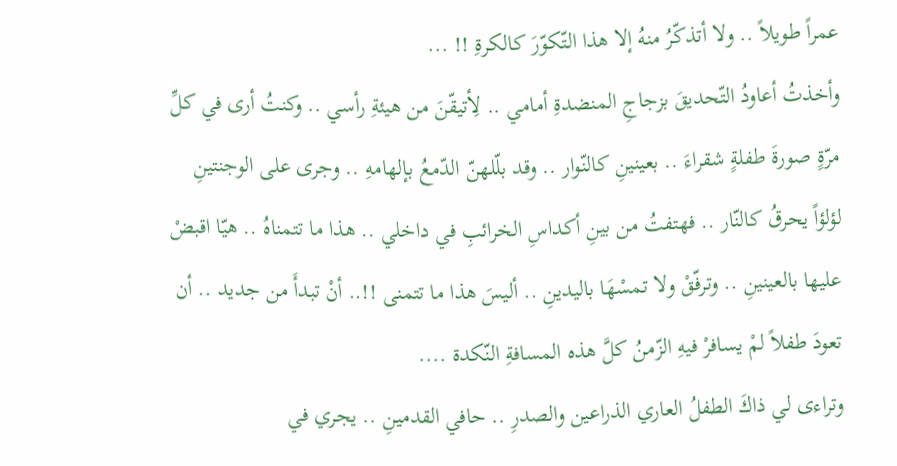عمراً طويلاً .. ولا أتذكّرُ منهُ إلا هذا التّكوّرَ كالكرةِ !! ...
وأخذتُ أعاودُ التّحديقَ بزجاجِ المنضدةِ أمامي .. لِأتيقّنَ من هيئةِ رأسي .. وكنتُ أرى في كلِّ مرّةٍ صورةَ طفلةٍ شقراءَ .. بعينينِ كالنّوار .. وقد بلّلهنّ الدّمعُ بإلهامهِ .. وجرى على الوجنتينِ لؤلؤاً يحرقُ كالنّار .. فهتفتُ من بينِ أكداسِ الخرائبِ في داخلي .. هذا ما تتمناهُ .. هيّا اقبضْ عليها بالعينينِ .. وترفّقْ ولا تمسْهَا باليدينِ .. أليسَ هذا ما تتمنى !!.. أنْ تبدأَ من جديد .. أن تعودَ طفلاً لمْ يسافرْ فيهِ الزّمنُ كلَّ هذه المسافةِ النّكدة ....
وتراءى لي ذاكَ الطفلُ العاري الذراعين والصدرِ .. حافي القدمينِ .. يجري في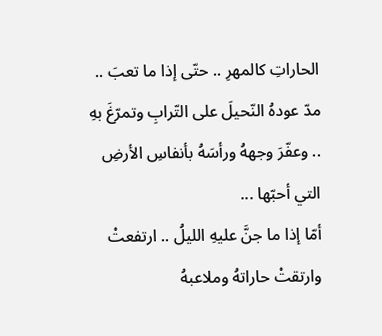الحاراتِ كالمهرِ .. حتّى إذا ما تعبَ .. مدّ عودهُ النّحيلَ على التّرابِ وتمرّغَ بهِ .. وعفّرَ وجههُ ورأسَهُ بأنفاسِ الأرضِ التي أحبّها ...
أمّا إذا ما جنَّ عليهِ الليلُ .. ارتفعتْ وارتقتْ حاراتهُ وملاعبهُ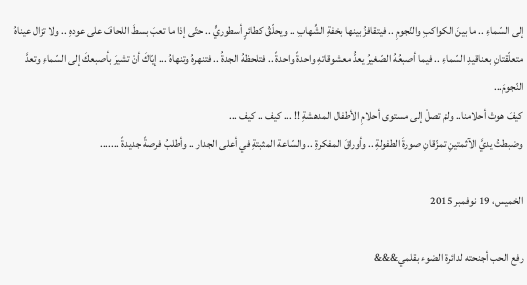إلى السّماءِ .. ما بينَ الكواكبِ والنّجومِ .. فيتقافزُ بينها بخفةِ الشِّهابِ .. ويحلّقُ كطائرٍ أسطوريٍّ .. حتّى إذا ما تعبَ بسطَ اللحافَ على عودهِ .. ولا تزال عيناهُ متعلّقتانِ بعناقيدِ السّماءِ .. فيما أصبعُهُ الصّغيرُ يعدُّ معشوقاتهِ واحدةً واحدةً .. فتلحظهُ الجدةُ .. فتنهرهُ وتنهاهُ ... إيّاكَ أنْ تشيرَ بأصبعكَ إلى السّماءِ وتعدَّ النّجومَ...
كيفَ هوتْ أحلامنا.. ولمْ تصلْ إلى مستوى أحلامِ الأطفال المدهشةِ !! ... كيف .. كيف ...
وضبطتُ يديَّ الآثمتينِ تمزّقانِ صورةَ الطفولةِ .. وأوراقَ المفكرةِ .. والسّاعة المثبتةِ في أعلى الجدار .. وأطلبُ فرصةً جديدةً .......

الخميس، 19 نوفمبر 2015

رفع الحب أجنحته لدائرة الضوء بقلمي&&&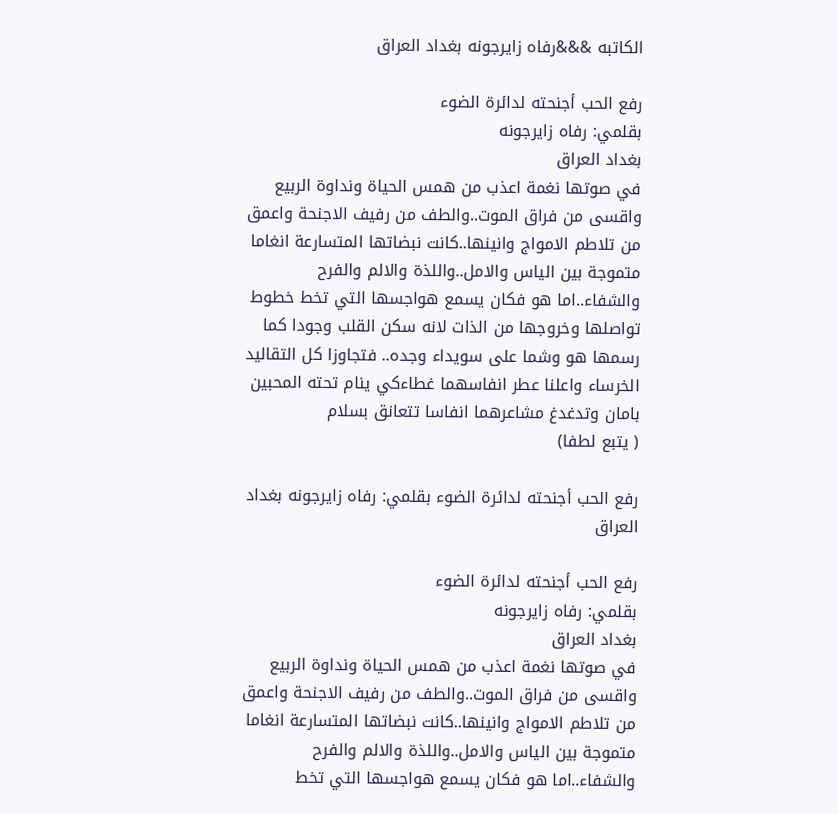الكاتبه &&&رفاه زايرجونه بغداد العراق

رفع الحب أجنحته لدائرة الضوء
بقلمي: رفاه زايرجونه
بغداد العراق
في صوتها نغمة اعذب من همس الحياة ونداوة الربيع واقسى من فراق الموت..والطف من رفيف الاجنحة واعمق من تلاطم الامواج وانينها..كانت نبضاتها المتسارعة انغاما متموجة بين الياس والامل..واللذة والالم والفرح والشفاء..اما هو فكان يسمع هواجسها التي تخط خطوط تواصلها وخروجها من الذات لانه سكن القلب وجودا كما رسمها هو وشما على سويداء وجده.. فتجاوزا كل التقاليد الخرساء واعلنا عطر انفاسهما غطاءكي ينام تحته المحبين بامان وتدغدغ مشاعرهما انفاسا تتعانق بسلام
( يتبع لطفا)

رفع الحب أجنحته لدائرة الضوء بقلمي: رفاه زايرجونه بغداد العراق

رفع الحب أجنحته لدائرة الضوء
بقلمي: رفاه زايرجونه
بغداد العراق
في صوتها نغمة اعذب من همس الحياة ونداوة الربيع واقسى من فراق الموت..والطف من رفيف الاجنحة واعمق من تلاطم الامواج وانينها..كانت نبضاتها المتسارعة انغاما متموجة بين الياس والامل..واللذة والالم والفرح والشفاء..اما هو فكان يسمع هواجسها التي تخط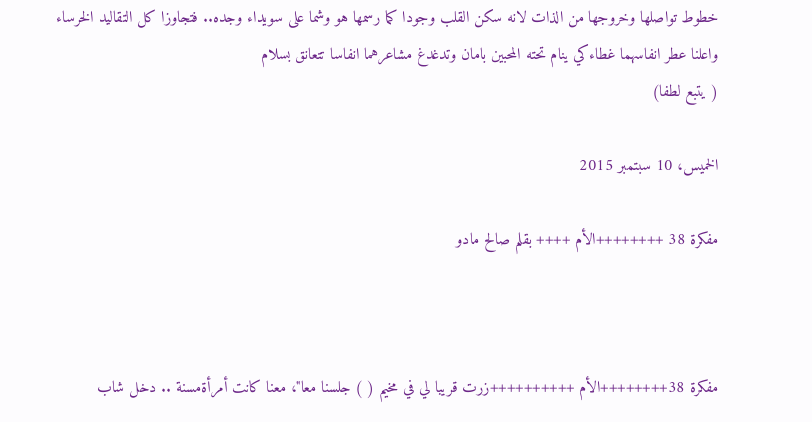خطوط تواصلها وخروجها من الذات لانه سكن القلب وجودا كما رسمها هو وشما على سويداء وجده.. فتجاوزا كل التقاليد الخرساء واعلنا عطر انفاسهما غطاءكي ينام تحته المحبين بامان وتدغدغ مشاعرهما انفاسا تتعانق بسلام
( يتبع لطفا)

الخميس، 10 سبتمبر 2015

مفكرة 38 ++++++++الأم ++++ بقلم صالح مادو



مفكرة 38++++++++الأم ++++++++++زرت قريبا لي في مخيم ( ) جلسنا معا"، معنا كانت أمرأةمسنة .. دخل شاب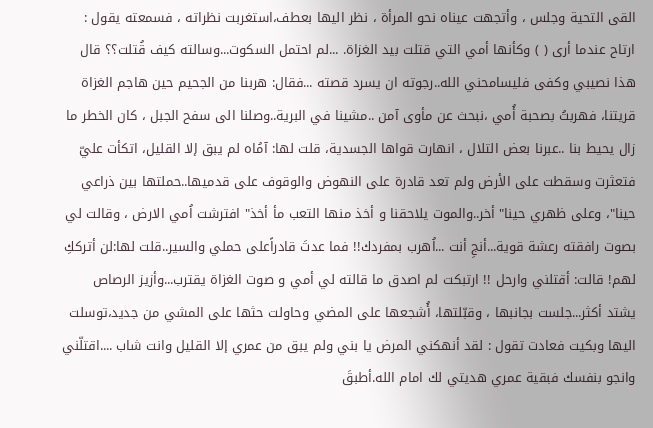القى التحية وجلس ، وأتجهت عيناه نحو المرأة ، نظر اليها بعطف،استغربت نظراته ، فسمعته يقول : ارتاح عندما أرى ( ) وكأنها أمي التي قتلت بيد الغزاة. ...لم احتمل السكوت...وسالته كيف قُتلت؟؟ قال هذا نصيبي وكفى فليسامحني الله..رجوته ان يسرد قصته ...فقال: هربنا من الجحيم حين هاجم الغزاة قريتنا، فهربتُ بصحبة أُمي ،نبحث عن مأوى آمن ..مشينا في البرية..وصلنا الى سفح الجبل ، كان الخطر ما زال يحيط بنا ..عبرنا بعض التلال ، انهارت قواها الجسدية، قلت لها: آمُاه لم يبق إلا القليل، اتكأت عليّ فتعثرت وسقطت على الأرض ولم تعد قادرة على النهوض والوقوف على قدميها..حملتها بين ذراعي حينا"، وعلى ظهري حينا" أخر..والموت يلاحقنا و أخذ منها التعب مأ أخذ" افترشت اُمي الارض ، وقالت لي بصوت رافقته رعشة قوية...أنجِ أنت ...اُهرب بمفردك!! فما عدتَ قادراًعلى حملي والسير..قلت لها:لن أترككِ لهم! قالت: أقتلني وارحل !! ارتبكت لم اصدق ما قالته لي أمي و صوت الغزاة يقترب...وأزيز الرصاص يشتد أكثر...جلست بجانبها ، وقبّلتها، أُشجعها على المضي وحاولت حثها على المشي من جديد،توسلت اليها وبكيت فعادت تقول : لقد أنهكني المرض يا بني ولم يبق من عمري إلا القليل وانت شاب ....اقتلّني وانجو بنفسك فبقية عمري هديتي لك امام الله.أطبقَ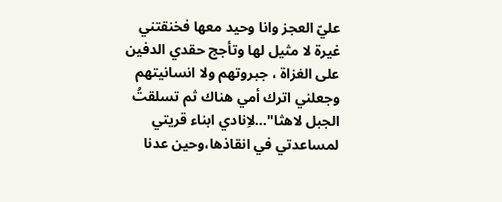عليّ العجز وانا وحيد معها فخنقتني غيرة لا مثيل لها وتأجج حقدي الدفين على الغزاة ، جبروتهم ولا انسانيتهم وجعلني اترك أمي هناك ثم تسلقتُ الجبل لاهثا"...لاِنادي ابناء قريتي لمساعدتي في انقاذها،وحين عدنا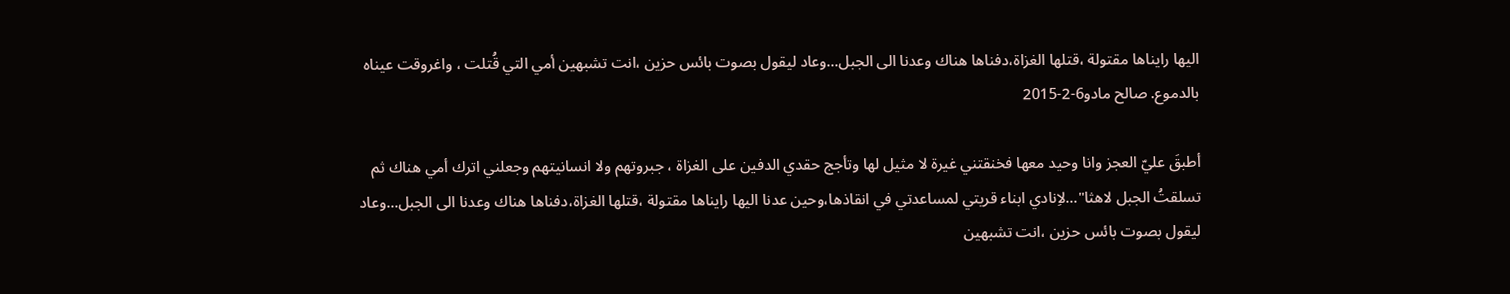اليها رايناها مقتولة ،قتلها الغزاة،دفناها هناك وعدنا الى الجبل...وعاد ليقول بصوت بائس حزين ،انت تشبهين أمي التي قُتلت ، واغروقت عيناه بالدموع. صالح مادو6-2-2015

أطبقَ عليّ العجز وانا وحيد معها فخنقتني غيرة لا مثيل لها وتأجج حقدي الدفين على الغزاة ، جبروتهم ولا انسانيتهم وجعلني اترك أمي هناك ثم تسلقتُ الجبل لاهثا"...لاِنادي ابناء قريتي لمساعدتي في انقاذها،وحين عدنا اليها رايناها مقتولة ،قتلها الغزاة،دفناها هناك وعدنا الى الجبل...وعاد ليقول بصوت بائس حزين ،انت تشبهين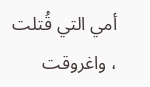أمي التي قُتلت ، واغروقت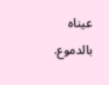عيناه بالدموع.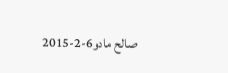صالح مادو6-2-2015